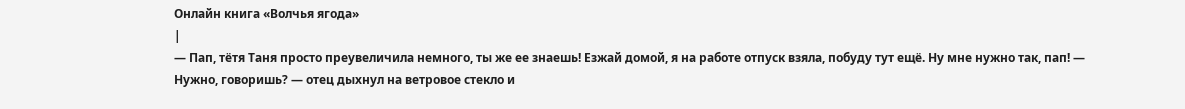Онлайн книга «Волчья ягода»
|
— Пап, тётя Таня просто преувеличила немного, ты же ее знаешь! Езжай домой, я на работе отпуск взяла, побуду тут ещё. Ну мне нужно так, пап! — Нужно, говоришь? — отец дыхнул на ветровое стекло и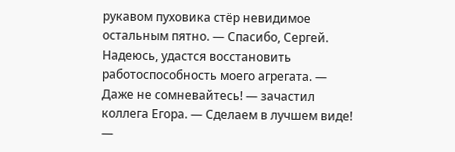рукавом пуховика стёр невидимое остальным пятно. — Спасибо, Сергей. Надеюсь, удастся восстановить работоспособность моего агрегата. — Даже не сомневайтесь! — зачастил коллега Егора. — Сделаем в лучшем виде! —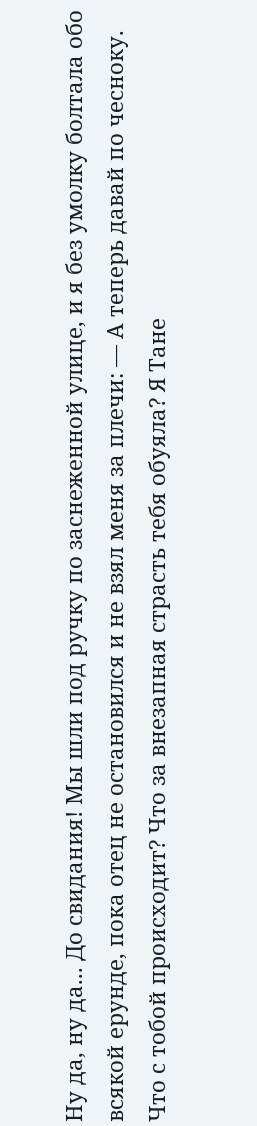Ну да, ну да... До свидания! Мы шли под ручку по заснеженной улице, и я без умолку болтала обо всякой ерунде, пока отец не остановился и не взял меня за плечи: — А теперь давай по чесноку. Что с тобой происходит? Что за внезапная страсть тебя обуяла? Я Тане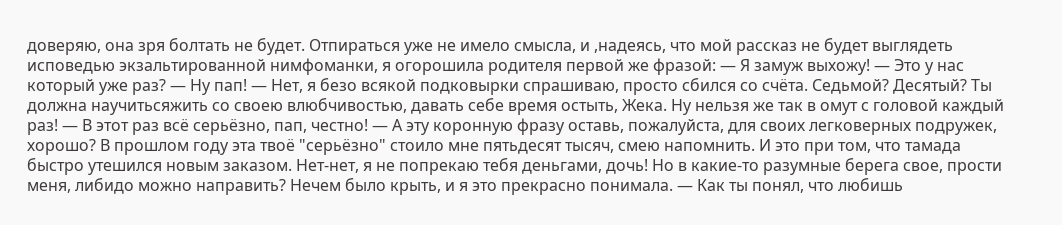доверяю, она зря болтать не будет. Отпираться уже не имело смысла, и ,надеясь, что мой рассказ не будет выглядеть исповедью экзальтированной нимфоманки, я огорошила родителя первой же фразой: — Я замуж выхожу! — Это у нас который уже раз? — Ну пап! — Нет, я безо всякой подковырки спрашиваю, просто сбился со счёта. Седьмой? Десятый? Ты должна научитьсяжить со своею влюбчивостью, давать себе время остыть, Жека. Ну нельзя же так в омут с головой каждый раз! — В этот раз всё серьёзно, пап, честно! — А эту коронную фразу оставь, пожалуйста, для своих легковерных подружек, хорошо? В прошлом году эта твоё "серьёзно" стоило мне пятьдесят тысяч, смею напомнить. И это при том, что тамада быстро утешился новым заказом. Нет-нет, я не попрекаю тебя деньгами, дочь! Но в какие-то разумные берега свое, прости меня, либидо можно направить? Нечем было крыть, и я это прекрасно понимала. — Как ты понял, что любишь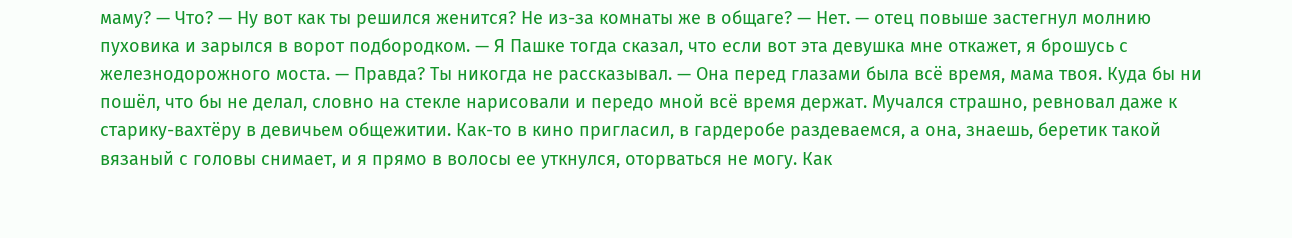маму? — Что? — Ну вот как ты решился женится? Не из-за комнаты же в общаге? — Нет. — отец повыше застегнул молнию пуховика и зарылся в ворот подбородком. — Я Пашке тогда сказал, что если вот эта девушка мне откажет, я брошусь с железнодорожного моста. — Правда? Ты никогда не рассказывал. — Она перед глазами была всё время, мама твоя. Куда бы ни пошёл, что бы не делал, словно на стекле нарисовали и передо мной всё время держат. Мучался страшно, ревновал даже к старику-вахтёру в девичьем общежитии. Как-то в кино пригласил, в гардеробе раздеваемся, а она, знаешь, беретик такой вязаный с головы снимает, и я прямо в волосы ее уткнулся, оторваться не могу. Как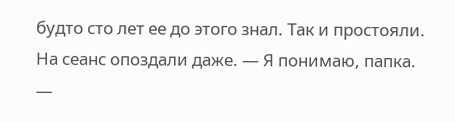будто сто лет ее до этого знал. Так и простояли. На сеанс опоздали даже. — Я понимаю, папка. —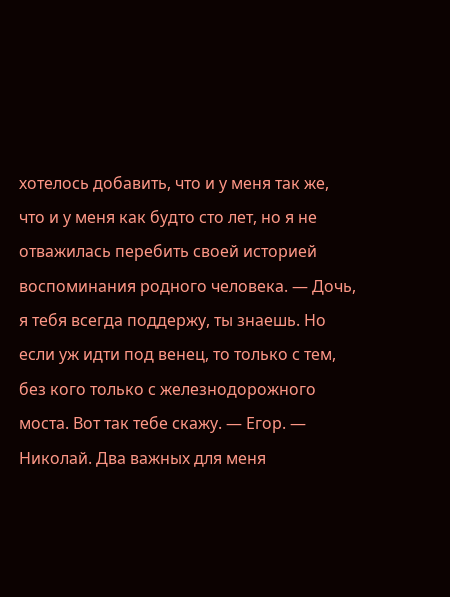хотелось добавить, что и у меня так же, что и у меня как будто сто лет, но я не отважилась перебить своей историей воспоминания родного человека. — Дочь, я тебя всегда поддержу, ты знаешь. Но если уж идти под венец, то только с тем, без кого только с железнодорожного моста. Вот так тебе скажу. — Егор. — Николай. Два важных для меня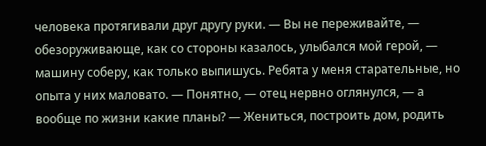человека протягивали друг другу руки. — Вы не переживайте, — обезоруживающе, как со стороны казалось, улыбался мой герой, — машину соберу, как только выпишусь. Ребята у меня старательные, но опыта у них маловато. — Понятно, — отец нервно оглянулся, — а вообще по жизни какие планы? — Жениться, построить дом, родить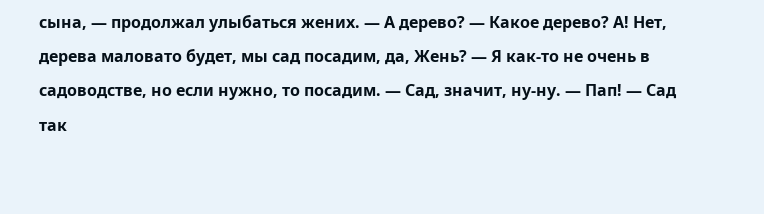сына, — продолжал улыбаться жених. — А дерево? — Какое дерево? А! Нет, дерева маловато будет, мы сад посадим, да, Жень? — Я как-то не очень в садоводстве, но если нужно, то посадим. — Сад, значит, ну-ну. — Пап! — Сад так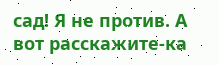сад! Я не против. А вот расскажите-ка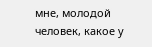мне, молодой человек, какое у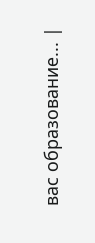вас образование... |